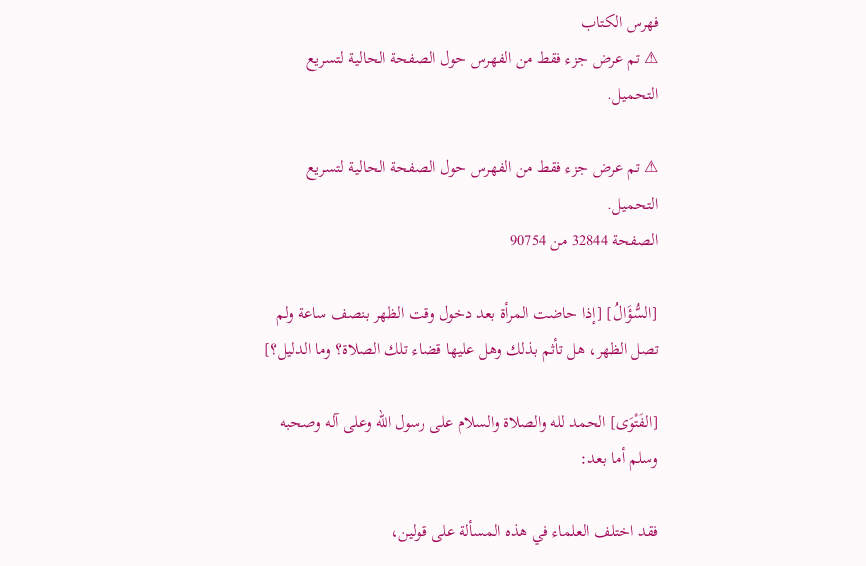فهرس الكتاب
⚠ تم عرض جزء فقط من الفهرس حول الصفحة الحالية لتسريع التحميل.

⚠ تم عرض جزء فقط من الفهرس حول الصفحة الحالية لتسريع التحميل.
الصفحة 32844 من 90754

[السُّؤَالُ] [إذا حاضت المرأة بعد دخول وقت الظهر بنصف ساعة ولم تصل الظهر، هل تأثم بذلك وهل عليها قضاء تلك الصلاة؟ وما الدليل؟]

[الفَتْوَى] الحمد لله والصلاة والسلام على رسول الله وعلى آله وصحبه وسلم أما بعد:

فقد اختلف العلماء في هذه المسألة على قولين،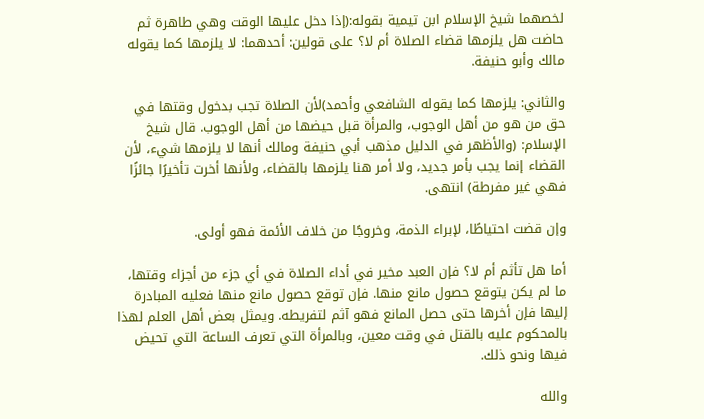لخصهما شيخ الإسلام ابن تيمية بقوله:(إذا دخل عليها الوقت وهي طاهرة ثم حاضت هل يلزمها قضاء الصلاة أم لا؟ على قولين: أحدهما: لا يلزمها كما يقوله مالك وأبو حنيفة.

والثاني: يلزمها كما يقوله الشافعي وأحمد)لأن الصلاة تجب بدخول وقتها في حق من هو من أهل الوجوب، والمرأة قبل حيضها من أهل الوجوب. قال شيخ الإسلام: (والأظهر في الدليل مذهب أبي حنيفة ومالك أنها لا يلزمها شيء، لأن القضاء إنما يجب بأمر جديد، ولا أمر هنا يلزمها بالقضاء، ولأنها أخرت تأخيرًا جائزًا فهي غير مفرطة) انتهى.

وإن قضت احتياطًا، لإبراء الذمة، وخروجًا من خلاف الأئمة فهو أولى.

أما هل تأثم أم لا؟ فإن العبد مخير في أداء الصلاة في أي جزء من أجزاء وقتها، ما لم يكن يتوقع حصول مانع منها. فإن توقع حصول مانع منها فعليه المبادرة إليها فإن أخرها حتى حصل المانع فهو آثم لتفريطه. ويمثل بعض أهل العلم لهذا بالمحكوم عليه بالقتل في وقت معين، وبالمرأة التي تعرف الساعة التي تحيض فيها ونحو ذلك.

والله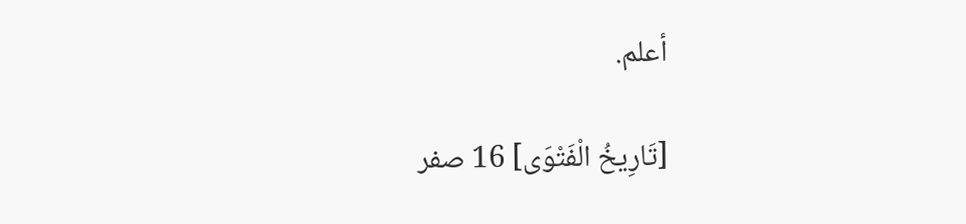أعلم.

[تَارِيخُ الْفَتْوَى] 16 صفر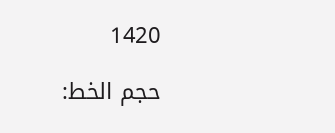1420

حجم الخط: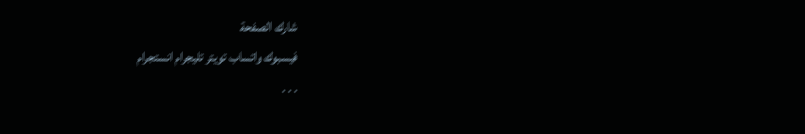شارك الصفحة
فيسبوك واتساب تويتر تليجرام انستجرام
. . .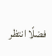فضلًا انتظر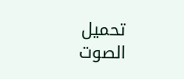تحميل الصوت